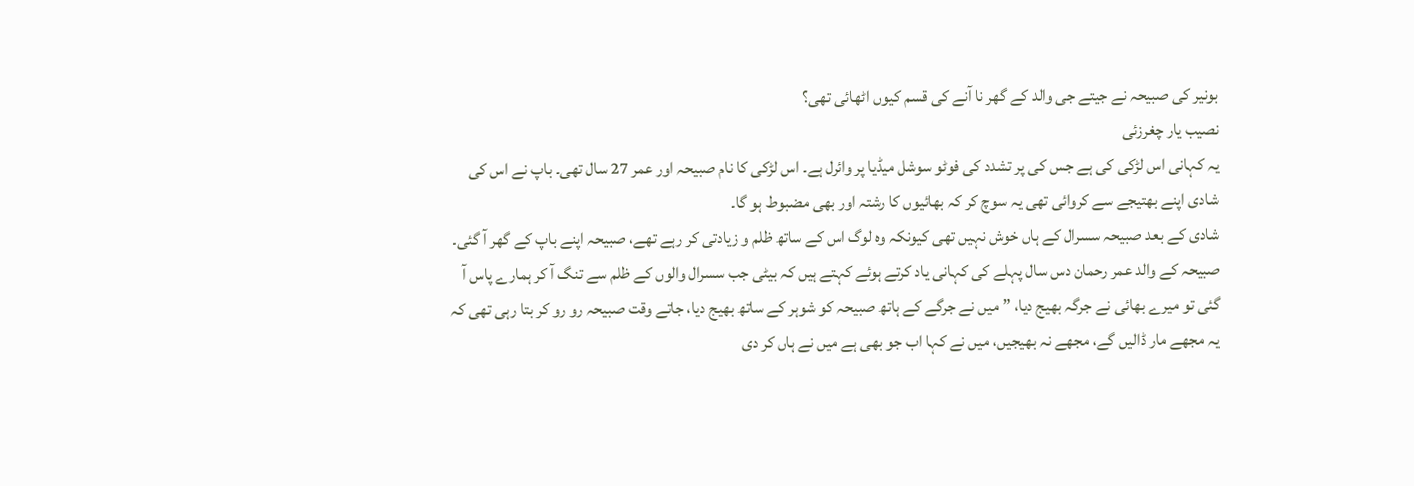بونیر کی صبیحہ نے جیتے جی والد کے گھر نا آنے کی قسم کیوں اٹھائی تھی؟
نصیب یار چغرزئی
یہ کہانی اس لڑکی کی ہے جس کی پر تشدد کی فوٹو سوشل میڈیا پر وائرل ہے۔ اس لڑکی کا نام صبیحہ اور عمر 27 سال تھی۔ باپ نے اس کی شادی اپنے بھتیجے سے کروائی تھی یہ سوچ کر کہ بھائیوں کا رشتہ اور بھی مضبوط ہو گا۔
شادی کے بعد صبیحہ سسرال کے ہاں خوش نہیں تھی کیونکہ وہ لوگ اس کے ساتھ ظلم و زیادتی کر رہے تھے، صبیحہ اپنے باپ کے گھر آ گئی۔
صبیحہ کے والد عمر رحمان دس سال پہلے کی کہانی یاد کرتے ہوئے کہتے ہیں کہ بیٹی جب سسرال والوں کے ظلم سے تنگ آ کر ہمارے پاس آ گئی تو میرے بھائی نے جرگہ بھیج دیا، ”میں نے جرگے کے ہاتھ صبیحہ کو شوہر کے ساتھ بھیج دیا، جاتے وقت صبیحہ رو رو کر بتا رہی تھی کہ یہ مجھے مار ڈالیں گے، مجھے نہ بھیجیں، میں نے کہا اب جو بھی ہے میں نے ہاں کر دی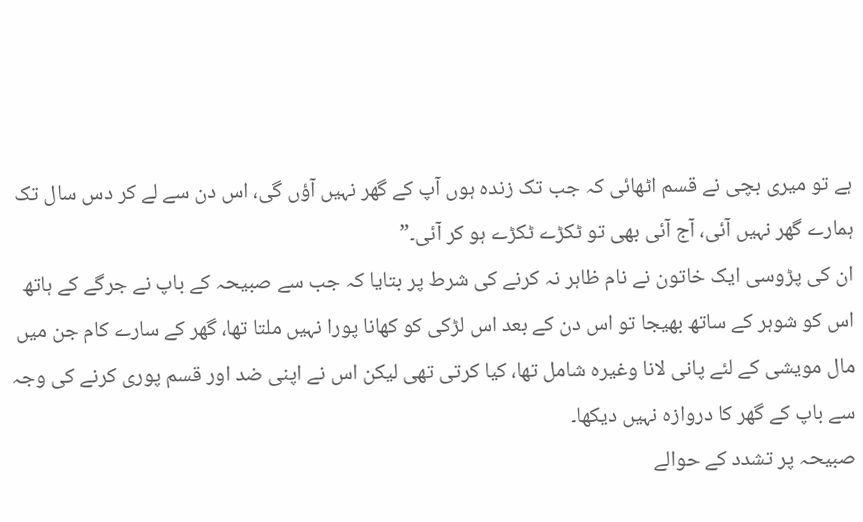ہے تو میری بچی نے قسم اٹھائی کہ جب تک زندہ ہوں آپ کے گھر نہیں آؤں گی، اس دن سے لے کر دس سال تک ہمارے گھر نہیں آئی، آج آئی بھی تو ٹکڑے ٹکڑے ہو کر آئی۔”
ان کی پڑوسی ایک خاتون نے نام ظاہر نہ کرنے کی شرط پر بتایا کہ جب سے صبیحہ کے باپ نے جرگے کے ہاتھ اس کو شوہر کے ساتھ بھیجا تو اس دن کے بعد اس لڑکی کو کھانا پورا نہیں ملتا تھا، گھر کے سارے کام جن میں مال مویشی کے لئے پانی لانا وغیرہ شامل تھا، کیا کرتی تھی لیکن اس نے اپنی ضد اور قسم پوری کرنے کی وجہ سے باپ کے گھر کا دروازہ نہیں دیکھا۔
صبیحہ پر تشدد کے حوالے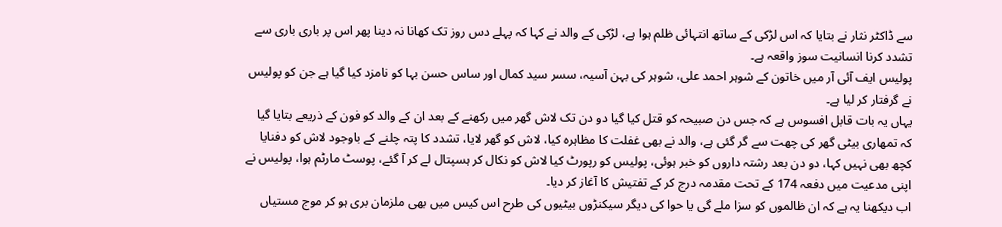سے ڈاکٹر نثار نے بتایا کہ اس لڑکی کے ساتھ انتہائی ظلم ہوا ہے، لڑکی کے والد نے کہا کہ پہلے دس روز تک کھانا نہ دینا پھر اس پر باری باری سے تشدد کرنا انسانیت سوز واقعہ ہے۔
پولیس ایف آئی آر میں خاتون کے شوہر احمد علی، شوہر کی بہن آسیہ، سسر سید کمال اور ساس حسن بہا کو نامزد کیا گیا ہے جن کو پولیس نے گرفتار کر لیا ہے۔
یہاں یہ بات قابل افسوس ہے کہ جس دن صبیحہ کو قتل کیا گیا دو دن تک لاش گھر میں رکھنے کے بعد ان کے والد کو فون کے ذریعے بتایا گیا کہ تمھاری بیٹی گھر کی چھت سے گر گئی ہے، والد نے بھی غفلت کا مظاہرہ کیا، لاش کو گھر لایا، تشدد کا پتہ چلنے کے باوجود لاش کو دفنایا کچھ بھی نہیں کہا، دو دن بعد رشتہ داروں کو خبر ہوئی، پولیس کو رپورٹ کیا لاش کو نکال کر ہسپتال لے کر آ گئے، پوسٹ مارٹم ہوا، پولیس نے اپنی مدعیت میں دفعہ 174 کے تحت مقدمہ درج کر کے تفتیش کا آغاز کر دیا۔
اب دیکھنا یہ ہے کہ ان ظالموں کو سزا ملے گی یا حوا کی دیگر سیکنڑوں بیٹیوں کی طرح اس کیس میں بھی ملزمان بری ہو کر موج مستیاں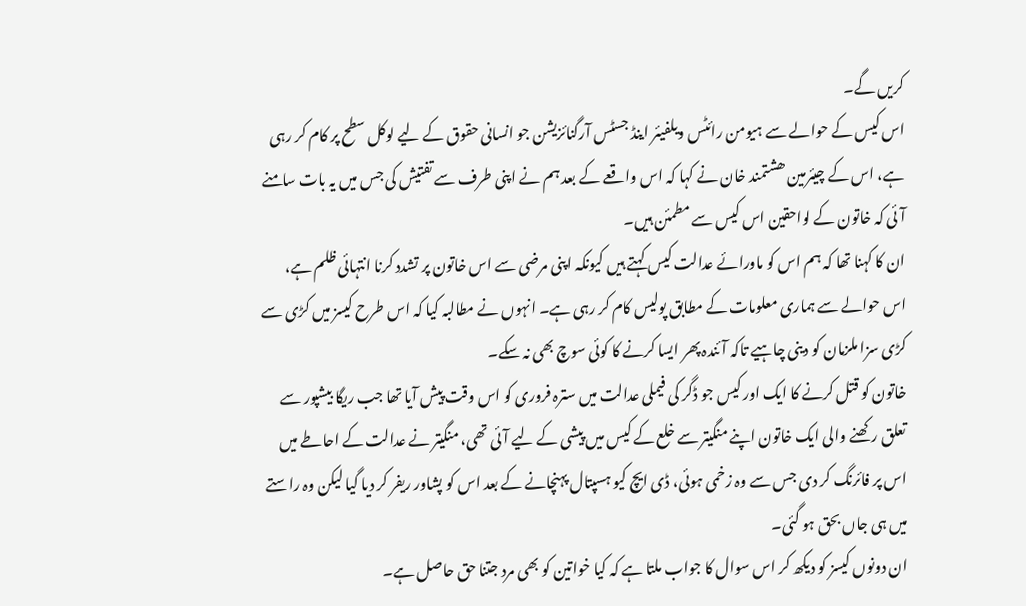کریں گے۔
اس کیس کے حوالے سے ہیومن رائٹس ویلفیئر اینڈ جسٹس آرگنائزیشن جو انسانی حقوق کے لیے لوکل سطح پر کام کر رہی ہے، اس کے چیئرمین ھشتمند خان نے کہا کہ اس واقعے کے بعد ہم نے اپنی طرف سے تفتیش کی جس میں یہ بات سامنے آئی کہ خاتون کے لواحقین اس کیس سے مطمئن ہیں۔
ان کا کہنا تھا کہ ہم اس کو ماورائے عدالت کیس کہتے ہیں کیونکہ اپنی مرضی سے اس خاتون پر تشدد کرنا انتہائی ظلم ہے، اس حوالے سے ہماری معلومات کے مطابق پولیس کام کر رہی ہے۔ انہوں نے مطالبہ کیا کہ اس طرح کیسز میں کڑی سے کڑی سزا ملزمان کو دینی چاہیے تاکہ آئندہ پھر ایسا کرنے کا کوئی سوچ بھی نہ سکے۔
خاتون کو قتل کرنے کا ایک اور کیس جو ڈگر کی فیملی عدالت میں سترہ فروری کو اس وقت پیش آیا تھا جب ریگا بیشپور سے تعلق رکھنے والی ایک خاتون اپنے منگیتر سے خلع کے کیس میں پیشی کے لیے آئی تھی، منگیتر نے عدالت کے احاطے میں اس پر فائرنگ کر دی جس سے وہ زخمی ہوئی، ڈی ایچ کیو ہسپتال پہنچانے کے بعد اس کو پشاور ریفر کر دیا گیا لیکن وہ راستے میں ہی جاں بحق ہو گئی۔
ان دونوں کیسز کو دیکھ کر اس سوال کا جواب ملتا ہے کہ کیا خواتین کو بھی مرد جتنا حق حاصل ہے۔